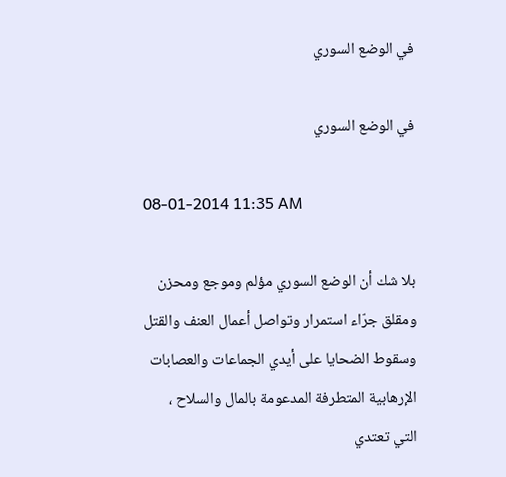في الوضع السوري

في الوضع السوري

08-01-2014 11:35 AM

بلا شك أن الوضع السوري مؤلم وموجع ومحزن ومقلق جرّاء استمرار وتواصل أعمال العنف والقتل وسقوط الضحايا على أيدي الجماعات والعصابات الإرهابية المتطرفة المدعومة بالمال والسلاح ، التي تعتدي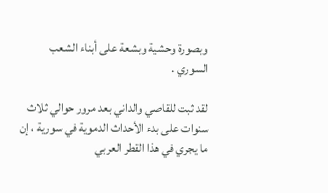وبصورة وحشية وبشعة على أبناء الشعب السوري .

لقد ثبت للقاصي والداني بعد مرور حوالي ثلاث سنوات على بدء الأحداث الدموية في سورية ، إن ما يجري في هذا القطر العربي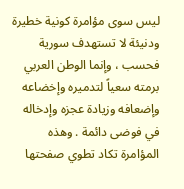ليس سوى مؤامرة كونية خطيرة ودنيئة لا تستهدف سورية فحسب ، وإنما الوطن العربي برمته سعياً لتدميره وإخضاعه وإضعافه وزيادة عجزه وإدخاله في فوضى دائمة . وهذه المؤامرة تكاد تطوي صفحتها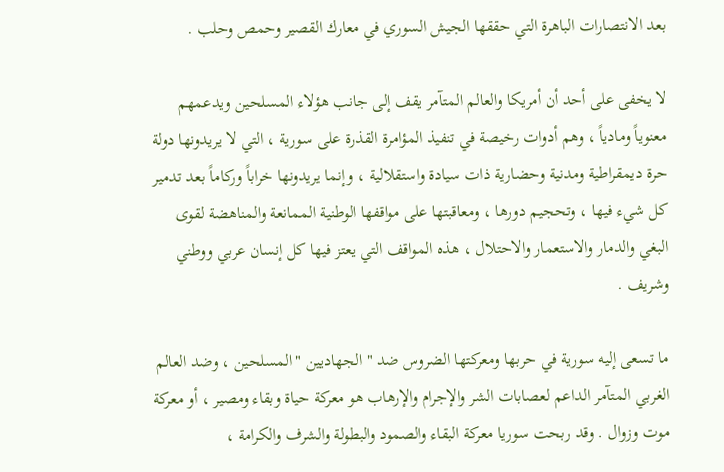بعد الانتصارات الباهرة التي حققها الجيش السوري في معارك القصير وحمص وحلب .

لا يخفى على أحد أن أمريكا والعالم المتآمر يقف إلى جانب هؤلاء المسلحين ويدعمهم معنوياً ومادياً ، وهم أدوات رخيصة في تنفيذ المؤامرة القذرة على سورية ، التي لا يريدونها دولة حرة ديمقراطية ومدنية وحضارية ذات سيادة واستقلالية ، وإنما يريدونها خراباً وركاماً بعد تدمير كل شيء فيها ، وتحجيم دورها ، ومعاقبتها على مواقفها الوطنية الممانعة والمناهضة لقوى البغي والدمار والاستعمار والاحتلال ، هذه المواقف التي يعتز فيها كل إنسان عربي ووطني وشريف .

ما تسعى إليه سورية في حربها ومعركتها الضروس ضد " الجهاديين "المسلحين ، وضد العالم الغربي المتآمر الداعم لعصابات الشر والإجرام والإرهاب هو معركة حياة وبقاء ومصير ، أو معركة موت وزوال . وقد ربحت سوريا معركة البقاء والصمود والبطولة والشرف والكرامة ،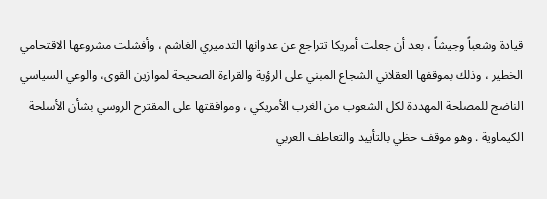قيادة وشعباً وجيشاً ، بعد أن جعلت أمريكا تتراجع عن عدوانها التدميري الغاشم ، وأفشلت مشروعها الاقتحامي الخطير ، وذلك بموقفها العقلاني الشجاع المبني على الرؤية والقراءة الصحيحة لموازين القوى، والوعي السياسي الناضج للمصلحة المهددة لكل الشعوب من الغرب الأمريكي ، وموافقتها على المقترح الروسي بشأن الأسلحة الكيماوية . وهو موقف حظي بالتأييد والتعاطف العربي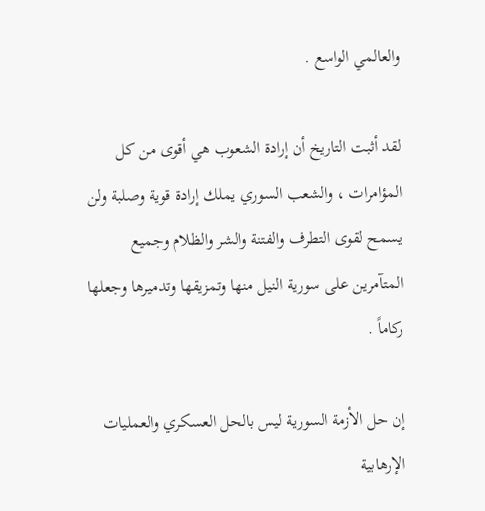والعالمي الواسع .

لقد أثبت التاريخ أن إرادة الشعوب هي أقوى من كل المؤامرات ، والشعب السوري يملك إرادة قوية وصلبة ولن يسمح لقوى التطرف والفتنة والشر والظلام وجميع المتآمرين على سورية النيل منها وتمزيقها وتدميرها وجعلها ركاماً .

إن حل الأزمة السورية ليس بالحل العسكري والعمليات الإرهابية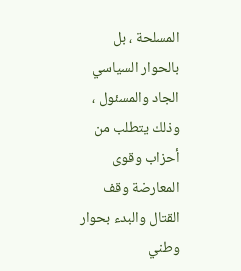المسلحة ، بل بالحوار السياسي الجاد والمسئول ، وذلك يتطلب من أحزاب وقوى المعارضة وقف القتال والبدء بحوار وطني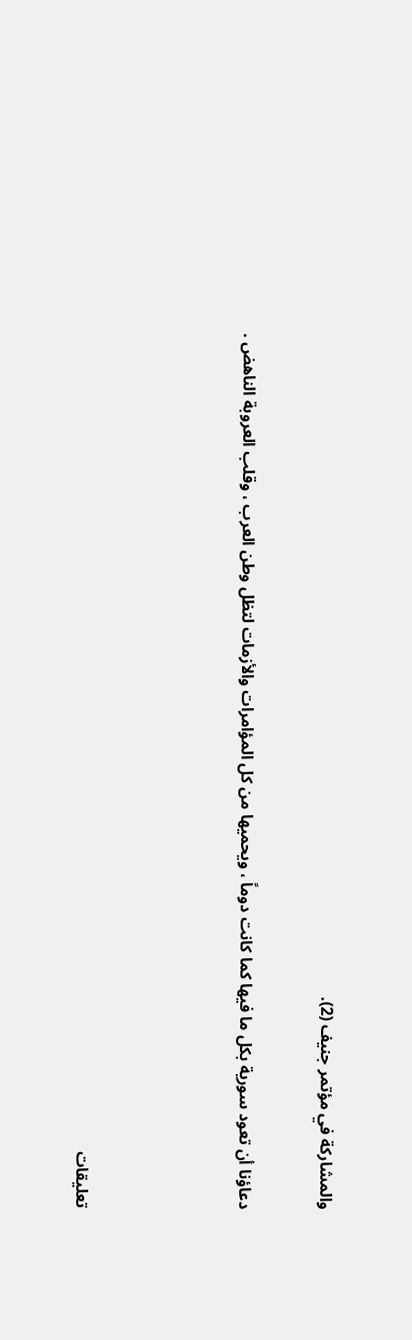والمشاركة في مؤتمر جنيف (2).

دعاؤنا أن تعود سورية بكل ما فيها كما كانت دوماً ، ويحميها من كل المؤامرات والأزمات لتظل وطن العرب ، وقلب العروبة الناهض .



تعليقات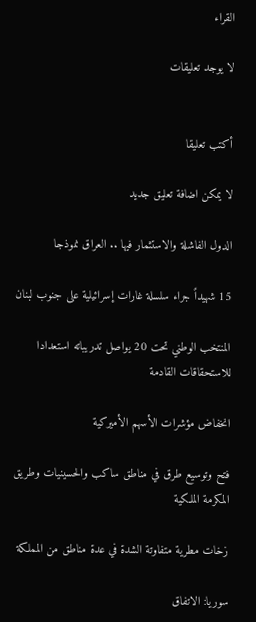القراء

لا يوجد تعليقات


أكتب تعليقا

لا يمكن اضافة تعليق جديد

الدول الفاشلة والاستثمار فيها .. العراق نموذجا

15 شهيداً جراء سلسلة غارات إسرائيلية على جنوب لبنان

المنتخب الوطني تحت 20 يواصل تدريباته استعدادا للاستحقاقات القادمة

انخفاض مؤشرات الأسهم الأميركية

فتح وتوسيع طرق في مناطق ساكب والحسينيات وطريق المكرمة الملكية

زخات مطرية متفاوتة الشدة في عدة مناطق من المملكة

سوريا: الاتفاق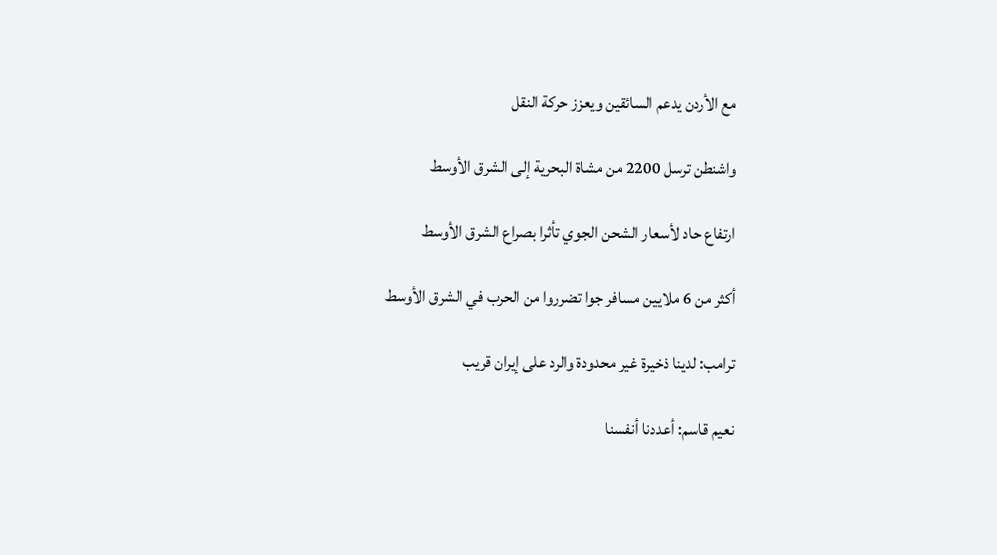مع الأردن يدعم السائقين ويعزز حركة النقل

واشنطن ترسل 2200 من مشاة البحرية إلى الشرق الأوسط

ارتفاع حاد لأسعار الشحن الجوي تأثرا بصراع الشرق الأوسط

أكثر من 6 ملايين مسافر جوا تضرروا من الحرب في الشرق الأوسط

ترامب: لدينا ذخيرة غير محدودة والرد على إيران قريب

نعيم قاسم: أعددنا أنفسنا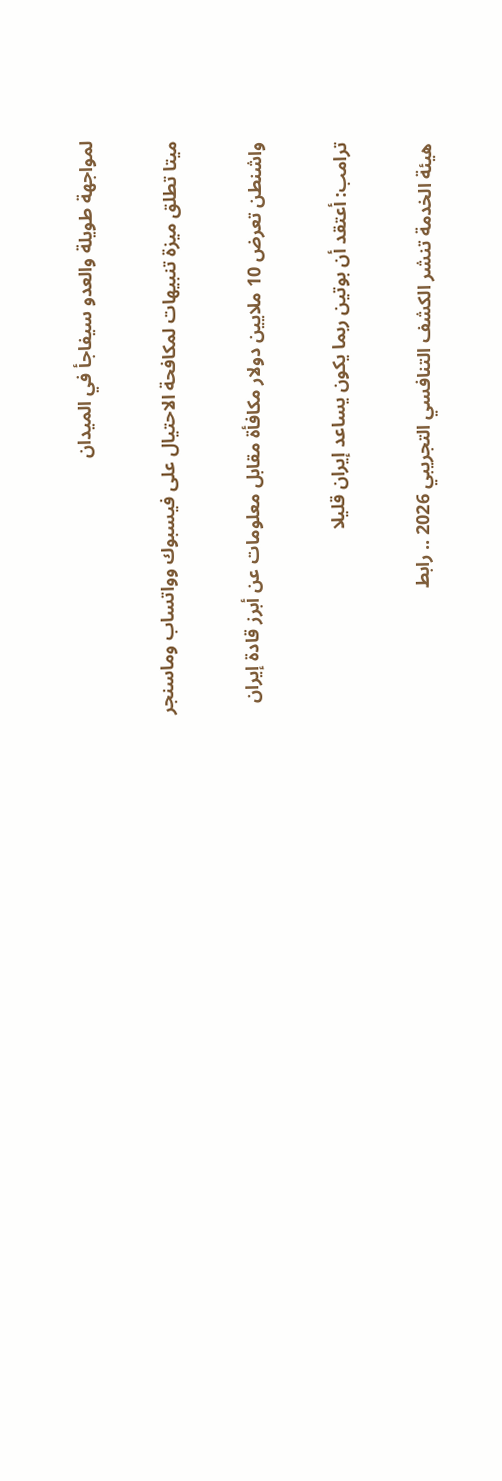لمواجهة طويلة والعدو سيفاجأ في الميدان

ميتا تطلق ميزة تنبيهات لمكافحة الاحتيال على فيسبوك وواتساب وماسنجر

واشنطن تعرض 10 ملايين دولار مكافأة مقابل معلومات عن أبرز قادة إيران

ترامب: أعتقد أن بوتين ربما يكون يساعد إيران قليلا

هيئة الخدمة تنشر الكشف التنافسي التجريبي 2026 .. رابط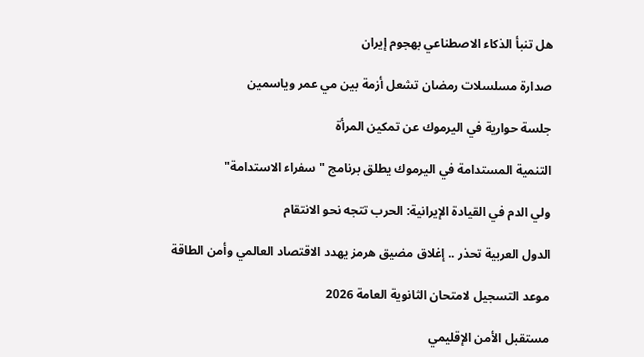هل تنبأ الذكاء الاصطناعي بهجوم إيران

صدارة مسلسلات رمضان تشعل أزمة بين مي عمر وياسمين

جلسة حوارية في اليرموك عن تمكين المرأة

التنمية المستدامة في اليرموك يطلق برنامج "سفراء الاستدامة"

ولي الدم في القيادة الإيرانية: الحرب تتجه نحو الانتقام

الدول العربية تحذر .. إغلاق مضيق هرمز يهدد الاقتصاد العالمي وأمن الطاقة

موعد التسجيل لامتحان الثانوية العامة 2026

مستقبل الأمن الإقليمي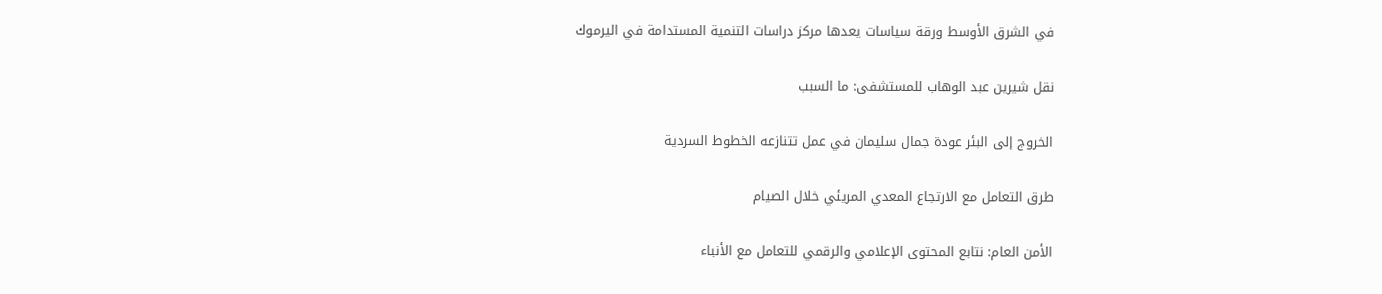في الشرق الأوسط ورقة سياسات يعدها مركز دراسات التنمية المستدامة في اليرموك

نقل شيرين عبد الوهاب للمستشفى: ما السبب

الخروج إلى البئر عودة جمال سليمان في عمل تتنازعه الخطوط السردية

طرق التعامل مع الارتجاع المعدي المريئي خلال الصيام

الأمن العام: نتابع المحتوى الإعلامي والرقمي للتعامل مع الأنباء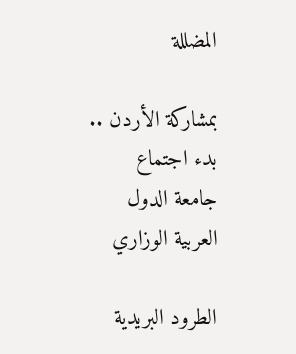المضللة

بمشاركة الأردن .. بدء اجتماع جامعة الدول العربية الوزاري

الطرود البريدية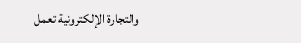والتجارة الإلكترونية تعمل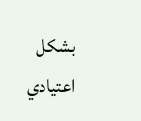بشكل اعتيادي